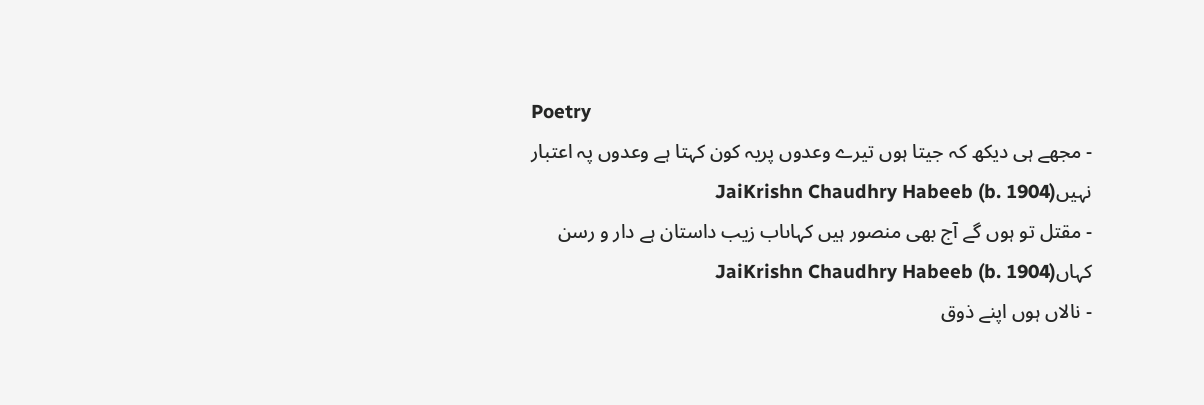Poetry
- مجھے ہی دیکھ کہ جیتا ہوں تیرے وعدوں پریہ کون کہتا ہے وعدوں پہ اعتبار نہیںJaiKrishn Chaudhry Habeeb (b. 1904)
- مقتل تو ہوں گے آج بھی منصور ہیں کہاںاب زیب داستان ہے دار و رسن کہاںJaiKrishn Chaudhry Habeeb (b. 1904)
- نالاں ہوں اپنے ذوق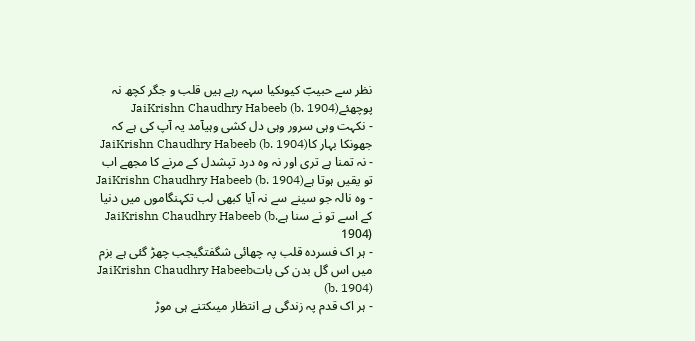نظر سے حبیبؔ کیوںکیا سہہ رہے ہیں قلب و جگر کچھ نہ پوچھئےJaiKrishn Chaudhry Habeeb (b. 1904)
- نکہت وہی سرور وہی دل کشی وہیآمد یہ آپ کی ہے کہ جھونکا بہار کاJaiKrishn Chaudhry Habeeb (b. 1904)
- نہ تمنا ہے تری اور نہ وہ درد تپشدل کے مرنے کا مجھے اب تو یقیں ہوتا ہےJaiKrishn Chaudhry Habeeb (b. 1904)
- وہ نالہ جو سینے سے نہ آیا کبھی لب تکہنگاموں میں دنیا کے اسے تو نے سنا ہےJaiKrishn Chaudhry Habeeb (b. 1904)
- ہر اک فسردہ قلب پہ چھائی شگفتگیجب چھڑ گئی ہے بزم میں اس گل بدن کی باتJaiKrishn Chaudhry Habeeb (b. 1904)
- ہر اک قدم پہ زندگی ہے انتظار میںکتنے ہی موڑ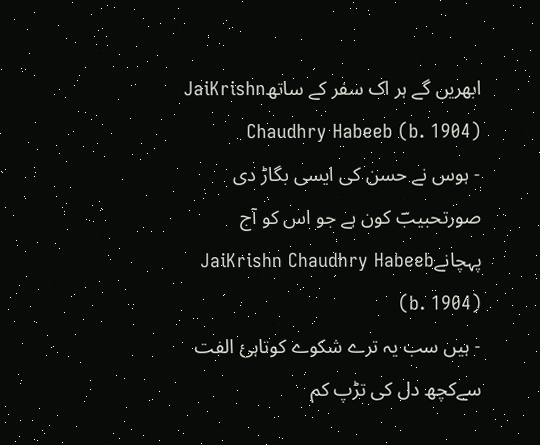ابھریں گے ہر اک سفر کے ساتھJaiKrishn Chaudhry Habeeb (b. 1904)
- ہوس نے حسن کی ایسی بگاڑ دی صورتحبیبؔ کون ہے جو اس کو آج پہچانےJaiKrishn Chaudhry Habeeb (b. 1904)
- ہیں سب یہ ترے شکوے کوتاہیٔ الفت سےکچھ دل کی تڑپ کم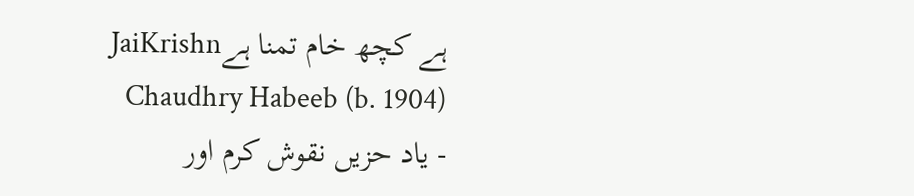ہے کچھ خام تمنا ہےJaiKrishn Chaudhry Habeeb (b. 1904)
- یاد حزیں نقوش کرم اور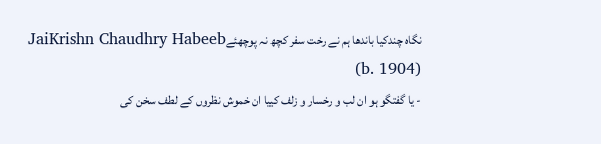نگاہ چندکیا باندھا ہم نے رخت سفر کچھ نہ پوچھئےJaiKrishn Chaudhry Habeeb (b. 1904)
- یا گفتگو ہو ان لب و رخسار و زلف کییا ان خموش نظروں کے لطف سخن کی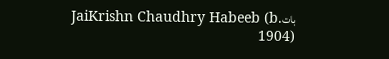باتJaiKrishn Chaudhry Habeeb (b. 1904)